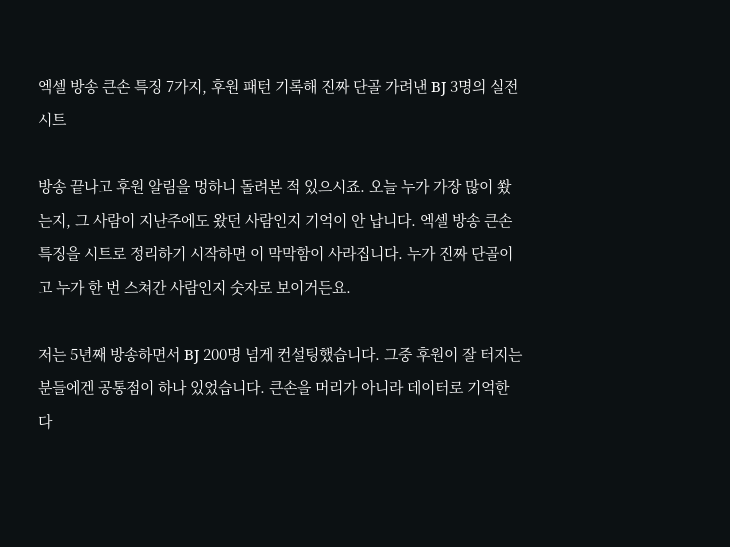엑셀 방송 큰손 특징 7가지, 후원 패턴 기록해 진짜 단골 가려낸 BJ 3명의 실전 시트

방송 끝나고 후원 알림을 멍하니 돌려본 적 있으시죠. 오늘 누가 가장 많이 쐈는지, 그 사람이 지난주에도 왔던 사람인지 기억이 안 납니다. 엑셀 방송 큰손 특징을 시트로 정리하기 시작하면 이 막막함이 사라집니다. 누가 진짜 단골이고 누가 한 번 스쳐간 사람인지 숫자로 보이거든요.

저는 5년째 방송하면서 BJ 200명 넘게 컨설팅했습니다. 그중 후원이 잘 터지는 분들에겐 공통점이 하나 있었습니다. 큰손을 머리가 아니라 데이터로 기억한다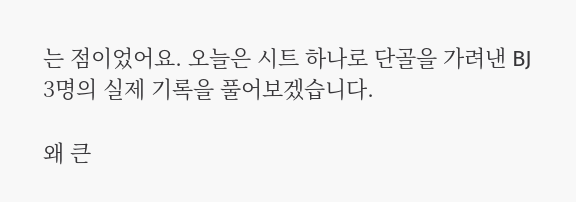는 점이었어요. 오늘은 시트 하나로 단골을 가려낸 BJ 3명의 실제 기록을 풀어보겠습니다.

왜 큰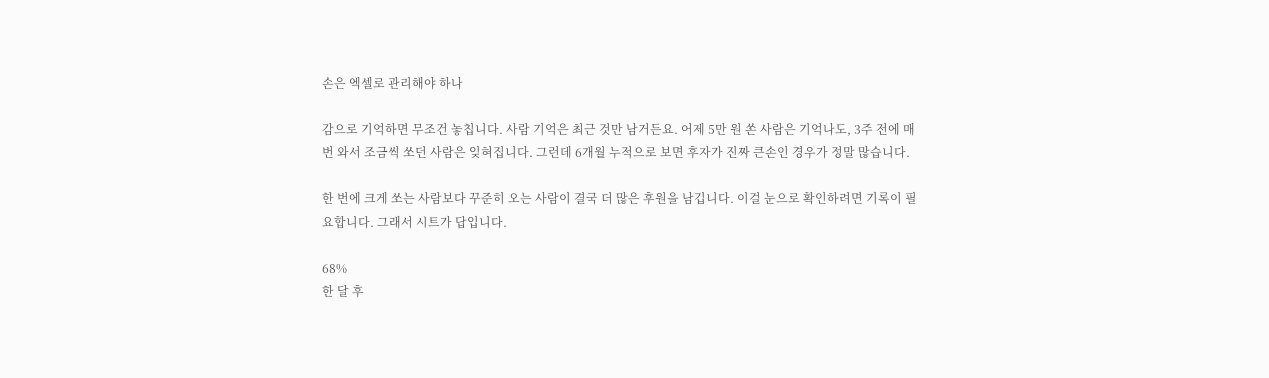손은 엑셀로 관리해야 하나

감으로 기억하면 무조건 놓칩니다. 사람 기억은 최근 것만 남거든요. 어제 5만 원 쏜 사람은 기억나도, 3주 전에 매번 와서 조금씩 쏘던 사람은 잊혀집니다. 그런데 6개월 누적으로 보면 후자가 진짜 큰손인 경우가 정말 많습니다.

한 번에 크게 쏘는 사람보다 꾸준히 오는 사람이 결국 더 많은 후원을 남깁니다. 이걸 눈으로 확인하려면 기록이 필요합니다. 그래서 시트가 답입니다.

68%
한 달 후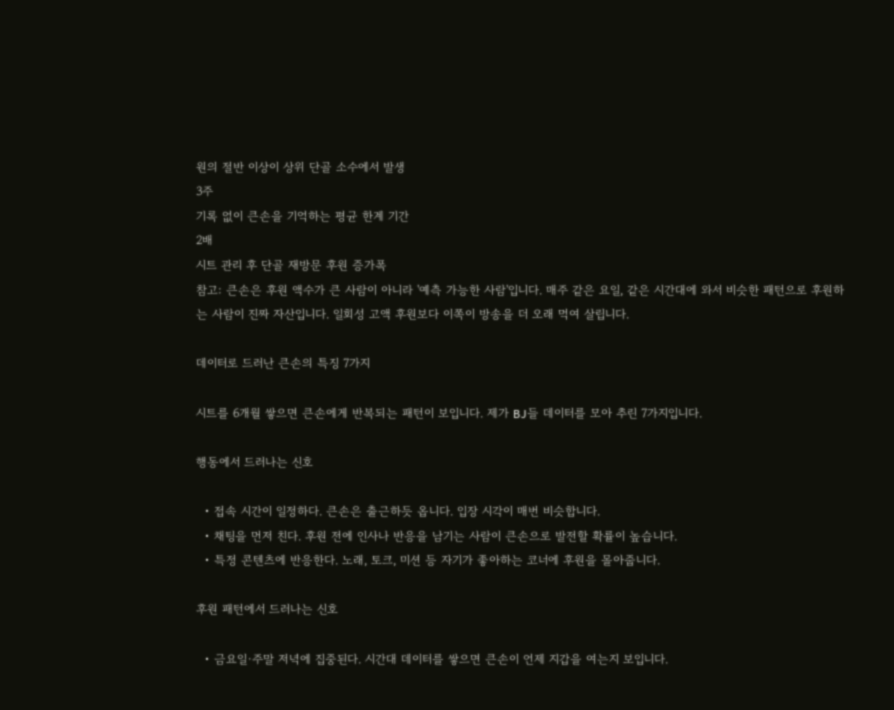원의 절반 이상이 상위 단골 소수에서 발생
3주
기록 없이 큰손을 기억하는 평균 한계 기간
2배
시트 관리 후 단골 재방문 후원 증가폭
참고: 큰손은 후원 액수가 큰 사람이 아니라 '예측 가능한 사람'입니다. 매주 같은 요일, 같은 시간대에 와서 비슷한 패턴으로 후원하는 사람이 진짜 자산입니다. 일회성 고액 후원보다 이쪽이 방송을 더 오래 먹여 살립니다.

데이터로 드러난 큰손의 특징 7가지

시트를 6개월 쌓으면 큰손에게 반복되는 패턴이 보입니다. 제가 BJ들 데이터를 모아 추린 7가지입니다.

행동에서 드러나는 신호

  • 접속 시간이 일정하다. 큰손은 출근하듯 옵니다. 입장 시각이 매번 비슷합니다.
  • 채팅을 먼저 친다. 후원 전에 인사나 반응을 남기는 사람이 큰손으로 발전할 확률이 높습니다.
  • 특정 콘텐츠에 반응한다. 노래, 토크, 미션 등 자기가 좋아하는 코너에 후원을 몰아줍니다.

후원 패턴에서 드러나는 신호

  • 금요일·주말 저녁에 집중된다. 시간대 데이터를 쌓으면 큰손이 언제 지갑을 여는지 보입니다.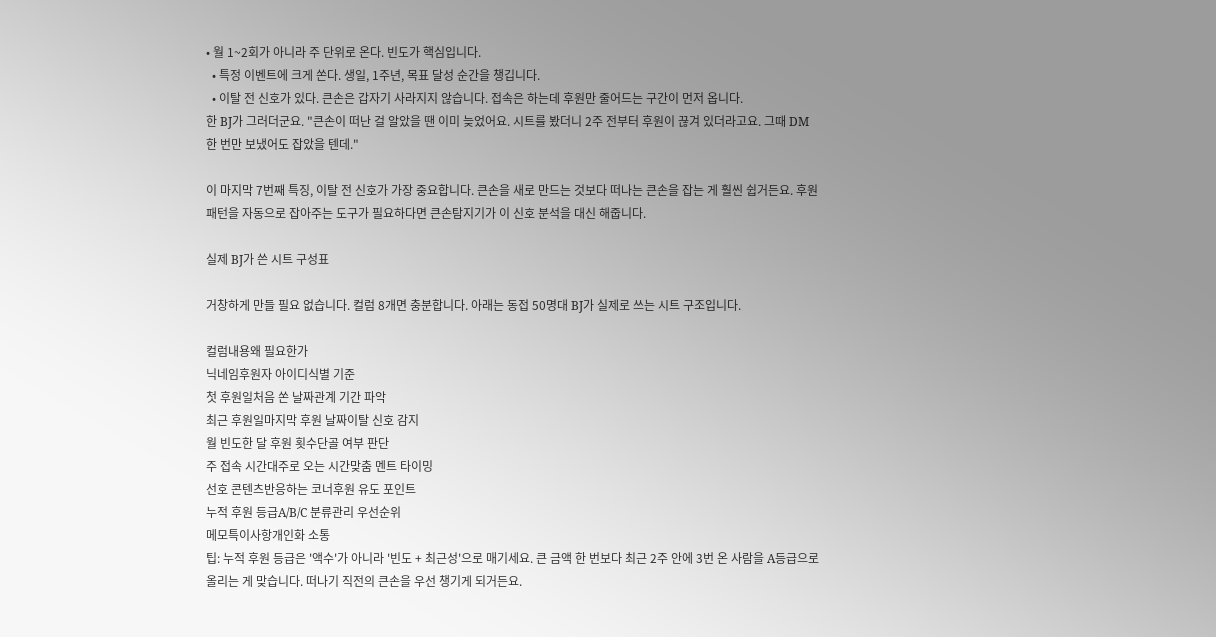• 월 1~2회가 아니라 주 단위로 온다. 빈도가 핵심입니다.
  • 특정 이벤트에 크게 쏜다. 생일, 1주년, 목표 달성 순간을 챙깁니다.
  • 이탈 전 신호가 있다. 큰손은 갑자기 사라지지 않습니다. 접속은 하는데 후원만 줄어드는 구간이 먼저 옵니다.
한 BJ가 그러더군요. "큰손이 떠난 걸 알았을 땐 이미 늦었어요. 시트를 봤더니 2주 전부터 후원이 끊겨 있더라고요. 그때 DM 한 번만 보냈어도 잡았을 텐데."

이 마지막 7번째 특징, 이탈 전 신호가 가장 중요합니다. 큰손을 새로 만드는 것보다 떠나는 큰손을 잡는 게 훨씬 쉽거든요. 후원 패턴을 자동으로 잡아주는 도구가 필요하다면 큰손탐지기가 이 신호 분석을 대신 해줍니다.

실제 BJ가 쓴 시트 구성표

거창하게 만들 필요 없습니다. 컬럼 8개면 충분합니다. 아래는 동접 50명대 BJ가 실제로 쓰는 시트 구조입니다.

컬럼내용왜 필요한가
닉네임후원자 아이디식별 기준
첫 후원일처음 쏜 날짜관계 기간 파악
최근 후원일마지막 후원 날짜이탈 신호 감지
월 빈도한 달 후원 횟수단골 여부 판단
주 접속 시간대주로 오는 시간맞춤 멘트 타이밍
선호 콘텐츠반응하는 코너후원 유도 포인트
누적 후원 등급A/B/C 분류관리 우선순위
메모특이사항개인화 소통
팁: 누적 후원 등급은 '액수'가 아니라 '빈도 + 최근성'으로 매기세요. 큰 금액 한 번보다 최근 2주 안에 3번 온 사람을 A등급으로 올리는 게 맞습니다. 떠나기 직전의 큰손을 우선 챙기게 되거든요.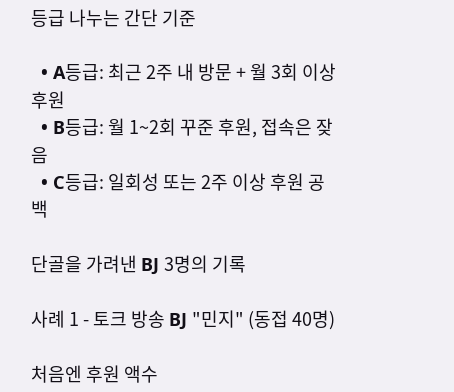등급 나누는 간단 기준

  • A등급: 최근 2주 내 방문 + 월 3회 이상 후원
  • B등급: 월 1~2회 꾸준 후원, 접속은 잦음
  • C등급: 일회성 또는 2주 이상 후원 공백

단골을 가려낸 BJ 3명의 기록

사례 1 - 토크 방송 BJ "민지" (동접 40명)

처음엔 후원 액수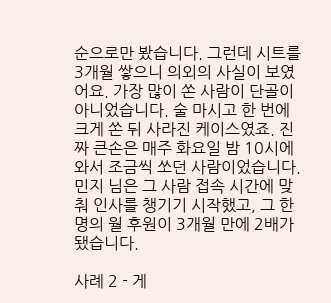순으로만 봤습니다. 그런데 시트를 3개월 쌓으니 의외의 사실이 보였어요. 가장 많이 쏜 사람이 단골이 아니었습니다. 술 마시고 한 번에 크게 쏜 뒤 사라진 케이스였죠. 진짜 큰손은 매주 화요일 밤 10시에 와서 조금씩 쏘던 사람이었습니다. 민지 님은 그 사람 접속 시간에 맞춰 인사를 챙기기 시작했고, 그 한 명의 월 후원이 3개월 만에 2배가 됐습니다.

사례 2 - 게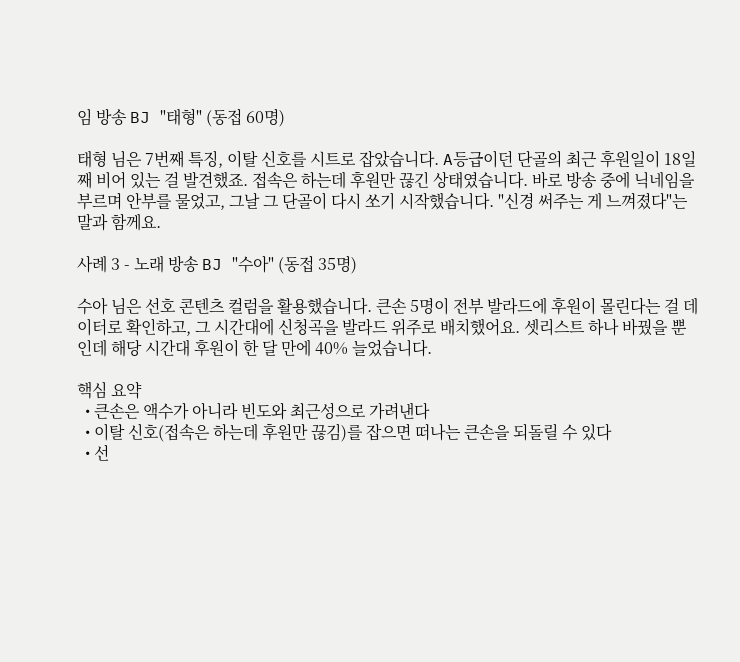임 방송 BJ "태형" (동접 60명)

태형 님은 7번째 특징, 이탈 신호를 시트로 잡았습니다. A등급이던 단골의 최근 후원일이 18일째 비어 있는 걸 발견했죠. 접속은 하는데 후원만 끊긴 상태였습니다. 바로 방송 중에 닉네임을 부르며 안부를 물었고, 그날 그 단골이 다시 쏘기 시작했습니다. "신경 써주는 게 느껴졌다"는 말과 함께요.

사례 3 - 노래 방송 BJ "수아" (동접 35명)

수아 님은 선호 콘텐츠 컬럼을 활용했습니다. 큰손 5명이 전부 발라드에 후원이 몰린다는 걸 데이터로 확인하고, 그 시간대에 신청곡을 발라드 위주로 배치했어요. 셋리스트 하나 바꿨을 뿐인데 해당 시간대 후원이 한 달 만에 40% 늘었습니다.

핵심 요약
  • 큰손은 액수가 아니라 빈도와 최근성으로 가려낸다
  • 이탈 신호(접속은 하는데 후원만 끊김)를 잡으면 떠나는 큰손을 되돌릴 수 있다
  • 선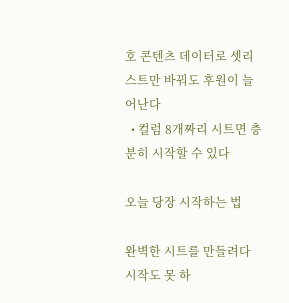호 콘텐츠 데이터로 셋리스트만 바꿔도 후원이 늘어난다
  • 컬럼 8개짜리 시트면 충분히 시작할 수 있다

오늘 당장 시작하는 법

완벽한 시트를 만들려다 시작도 못 하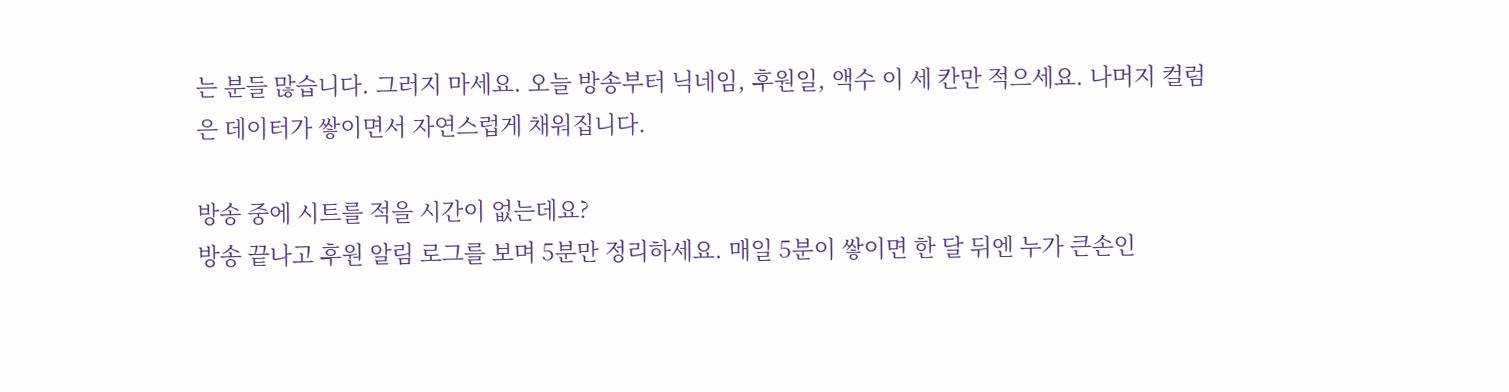는 분들 많습니다. 그러지 마세요. 오늘 방송부터 닉네임, 후원일, 액수 이 세 칸만 적으세요. 나머지 컬럼은 데이터가 쌓이면서 자연스럽게 채워집니다.

방송 중에 시트를 적을 시간이 없는데요?
방송 끝나고 후원 알림 로그를 보며 5분만 정리하세요. 매일 5분이 쌓이면 한 달 뒤엔 누가 큰손인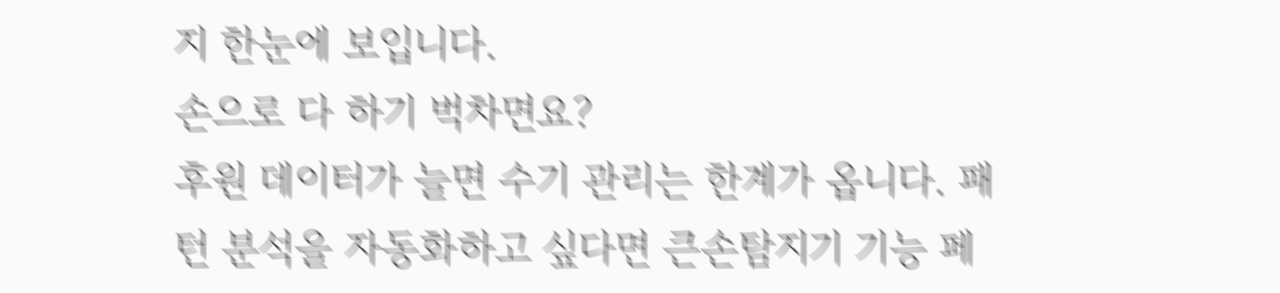지 한눈에 보입니다.
손으로 다 하기 벅차면요?
후원 데이터가 늘면 수기 관리는 한계가 옵니다. 패턴 분석을 자동화하고 싶다면 큰손탐지기 기능 페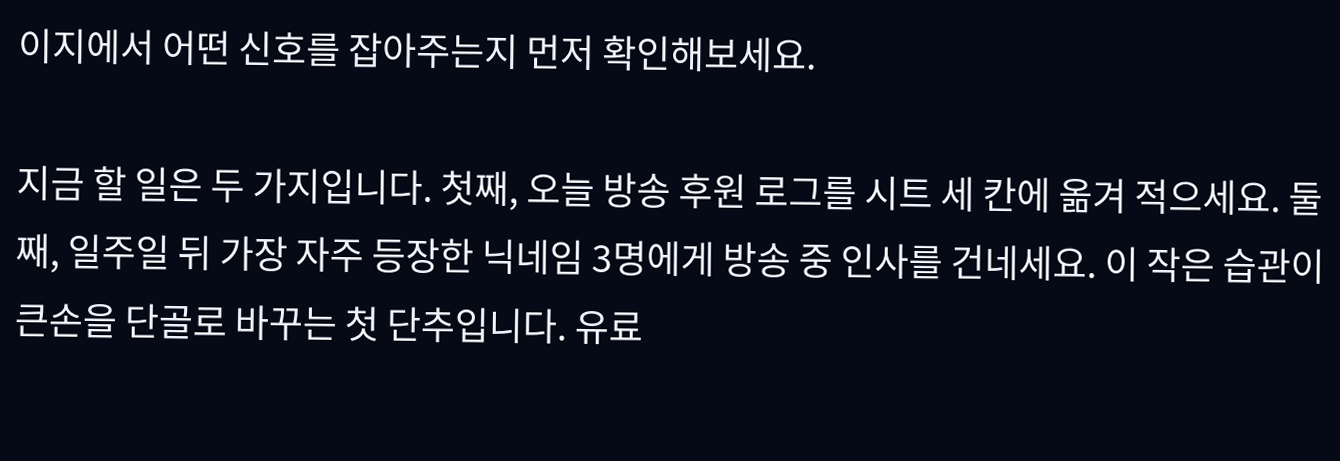이지에서 어떤 신호를 잡아주는지 먼저 확인해보세요.

지금 할 일은 두 가지입니다. 첫째, 오늘 방송 후원 로그를 시트 세 칸에 옮겨 적으세요. 둘째, 일주일 뒤 가장 자주 등장한 닉네임 3명에게 방송 중 인사를 건네세요. 이 작은 습관이 큰손을 단골로 바꾸는 첫 단추입니다. 유료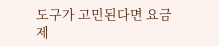도구가 고민된다면 요금제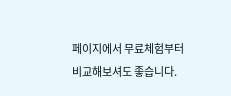페이지에서 무료체험부터 비교해보셔도 좋습니다.